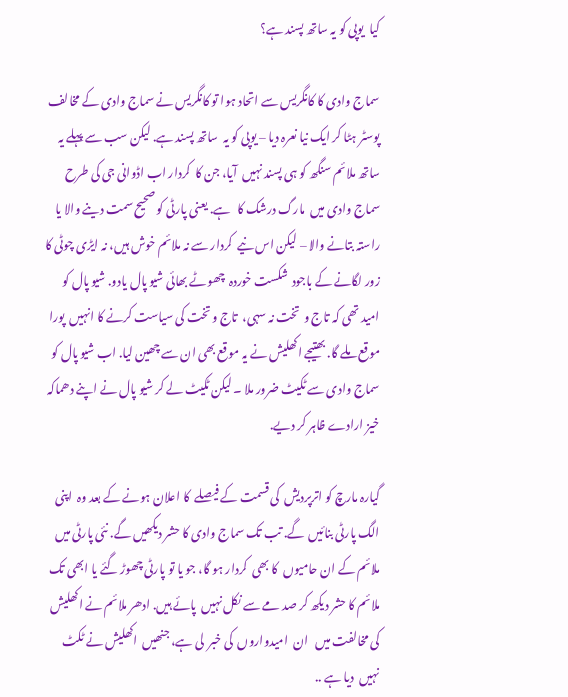کیا  یوپی کو یہ ساتھ پسند ہے؟

سماج وادی کا کانگریس سے اتحاد ہوا تو کانگریس نے سماج وادی کے مخالف  پوسٹر ہٹا کر ایک نیا نعرہ دیا – یوپی کو یہ  ساتھ پسند ہے. لیکن سب سے پہلے یہ  ساتھ ملائم سنگھ کو ہی پسند نہیں  آیا، جن کا  کردار اب اڈوانی جی کی طرح سماج وادی میں  مارگ درشک کا   ہے. یعنی پارٹی کو صحیح سمت دینے والا یا راستہ بتانے والا – لیکن اس نیے  کردار سے نہ ملائم خوش ہیں، نہ ایڑی چوٹی کا زور لگانے کے باجود  شکست خوردہ  چھوٹے بھائی شیو پال یادو. شیو پال کو امید تھی کہ تاج و  تخت نہ سہی،  تاج و تخت کی سیاست کرنے کا انہیں  پورا موقع ملے گا. بھتیجے اکھلیش نے یہ موقع بھی ان سے چھین لیا. اب شیو پال کو سماج وادی سے ٹکیٹ ضرور ملا ۔ لیکن ٹکیٹ لے کر شیو پال نے اپنے دھماکہ خیز ارادے ظاہر کر دیے.

گیارہ مارچ کو اترپردیش  کی قسمت کے فیصلے  کا اعلان ہونے کے بعد وہ  اپنی الگ پارٹی بنائیں  گے. تب تک سماج وادی کا حشر دیکھیں گے. نئی پارٹی میں  ملائم کے ان حامیوں  کا بھی  کردار ہو گا، جو یا تو پارٹی چھوڑ گئے یا ابھی تک ملائم کا حشر دیکھ کر صد مے سے نکل نہیں  پائے ہیں. ادھر ملائم نے اکھلیش کی مخالفت میں   ان  امیدواروں  کی خبر  لی ہے، جنھیں  اکھلیش نے ٹکٹ نہیں  دیا ہے ..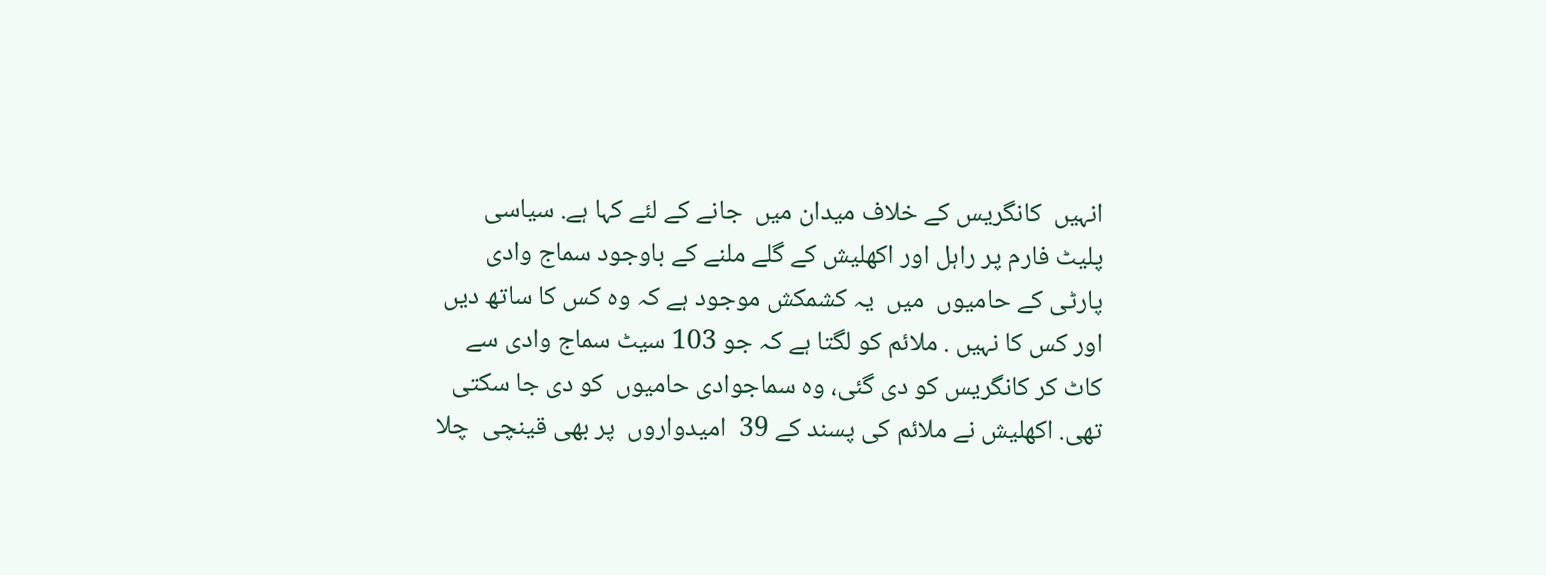انہیں  کانگریس کے خلاف میدان میں  جانے کے لئے کہا ہے. سیاسی پلیٹ فارم پر راہل اور اکھلیش کے گلے ملنے کے باوجود سماج وادی پارٹی کے حامیوں  میں  یہ کشمکش موجود ہے کہ وہ کس کا ساتھ دیں  اور کس کا نہیں . ملائم کو لگتا ہے کہ جو 103 سیٹ سماج وادی سے کاٹ کر کانگریس کو دی گئی، وہ سماجوادی حامیوں  کو دی جا سکتی تھی. اکھلیش نے ملائم کی پسند کے 39  امیدواروں  پر بھی قینچی  چلا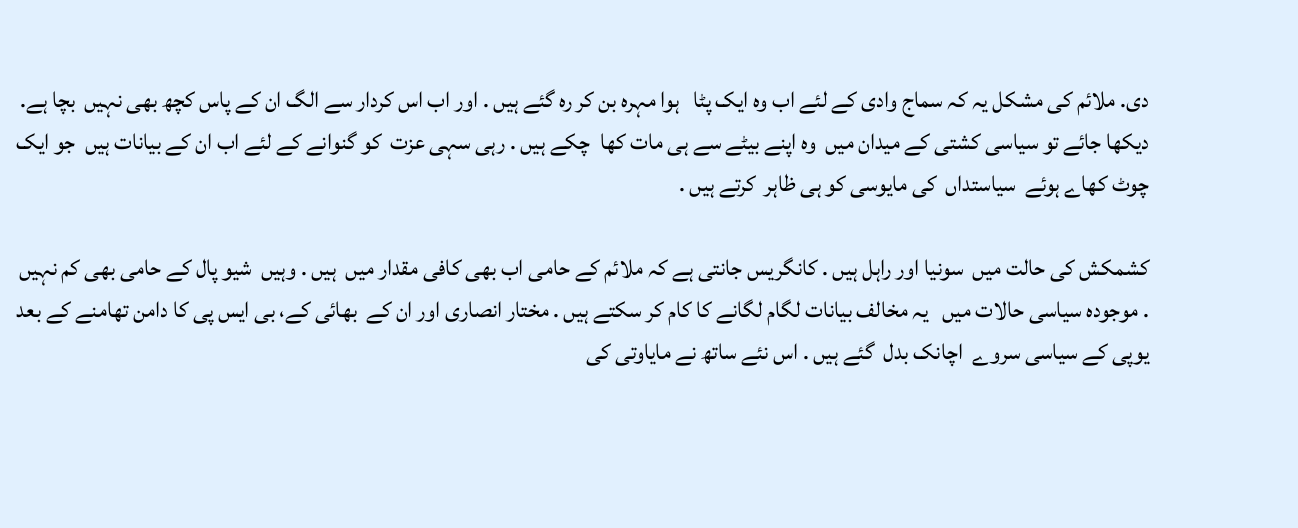دی. ملائم کی مشکل یہ کہ سماج وادی کے لئے اب وہ ایک پٹا   ہوا مہرہ بن کر رہ گئے ہیں . اور اب اس کردار سے الگ ان کے پاس کچھ بھی نہیں  بچا ہے. دیکھا جائے تو سیاسی کشتی کے میدان میں  وہ اپنے بیٹے سے ہی مات کھا  چکے ہیں . رہی سہی عزت  کو گنوانے کے لئے اب ان کے بیانات ہیں  جو ایک چوٹ کھاے ہوئے  سیاستداں  کی مایوسی کو ہی ظاہر  کرتے ہیں .

کشمکش کی حالت میں  سونیا اور راہل ہیں . کانگریس جانتی ہے کہ ملائم کے حامی اب بھی کافی مقدار میں  ہیں . وہیں  شیو پال کے حامی بھی کم نہیں . موجودہ سیاسی حالات میں   یہ مخالف بیانات لگام لگانے کا کام کر سکتے ہیں . مختار انصاری اور ان کے  بھائی کے، بی ایس پی کا دامن تھامنے کے بعد یوپی کے سیاسی سروے  اچانک بدل  گئے ہیں . اس نئے ساتھ نے مایاوتی کی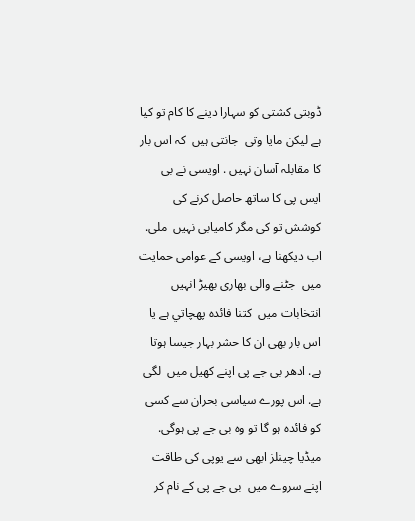ڈوبتی کشتی کو سہارا دینے کا کام تو کیا ہے لیکن مایا وتی  جانتی ہیں  کہ اس بار کا مقابلہ آسان نہیں . اویسی نے بی ایس پی کا ساتھ حاصل کرنے کی کوشش تو کی مگر کامیابی نہیں  ملی. اب دیکھنا ہے، اویسی کے عوامی حمایت میں  جٹنے والی بھاری بھیڑ انہیں  انتخابات میں  کتنا فائدہ پهچاتي ہے یا اس بار بھی ان کا حشر بہار جیسا ہوتا ہے. ادھر بی جے پی اپنے کھیل میں  لگی ہے. اس پورے سیاسی بحران سے کسی کو فائدہ ہو گا تو وہ بی جے پی ہوگی. میڈیا چینلز ابھی سے یوپی کی طاقت  اپنے سروے میں  بی جے پی کے نام کر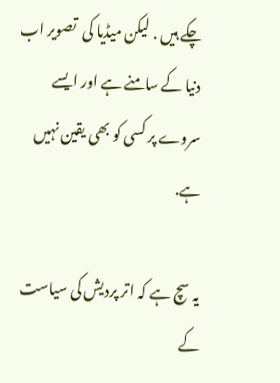چکے ہیں . لیکن میڈیا کی  تصویر اب دنیا کے سامنے ہے اور ایسے سروے پر کسی کو بھی یقین نہیں  ہے.

یہ سچ ہے کہ اتر پردیش کی سیاست کے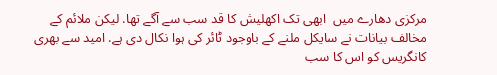مرکزی دھارے میں  ابھی تک اکھلیش کا قد سب سے آگے تھا. لیکن ملائم کے مخالف بیانات نے سايكل ملنے کے باوجود ٹائر کی ہوا نکال دی ہے. امید سے بھری کانگریس کو اس کا سب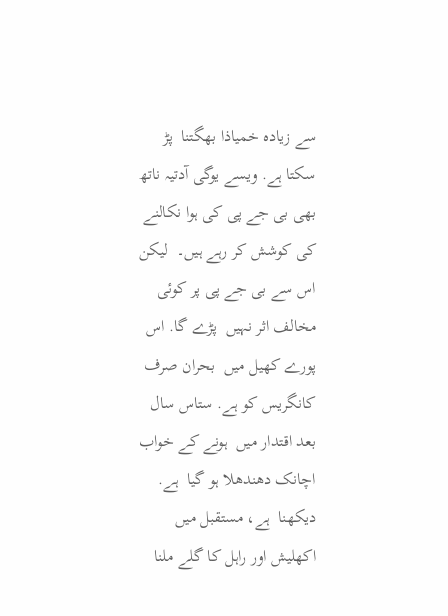سے زیادہ خمياذا بھگتنا  پڑ سکتا ہے. ویسے یوگی آدتیہ ناتھ بھی بی جے پی کی ہوا نکالنے  کی کوشش کر رہے ہیں۔  لیکن اس سے بی جے پی پر کوئی مخالف اثر نہیں  پڑے گا. اس پورے کھیل میں  بحران صرف کانگریس کو ہے. ستاس سال بعد اقتدار میں  ہونے کے خواب اچانک دھندھلا ہو گیا  ہے. دیکھنا  ہے، مستقبل میں  اکھلیش اور راہل کا گلے ملنا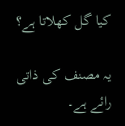کیا گل کھلاتا ہے؟

یہ مصنف کی ذاتی رائے ہے۔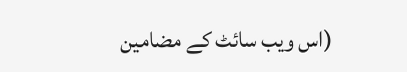(اس ویب سائٹ کے مضامین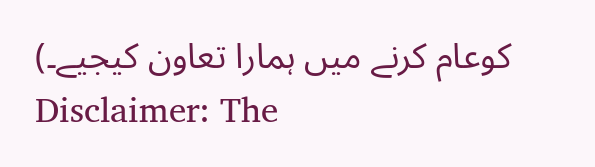کوعام کرنے میں ہمارا تعاون کیجیے۔)
Disclaimer: The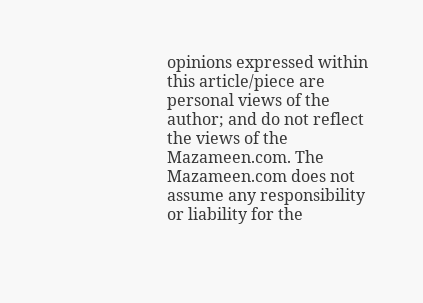opinions expressed within this article/piece are personal views of the author; and do not reflect the views of the Mazameen.com. The Mazameen.com does not assume any responsibility or liability for the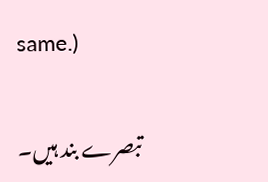same.)


تبصرے بند ہیں۔